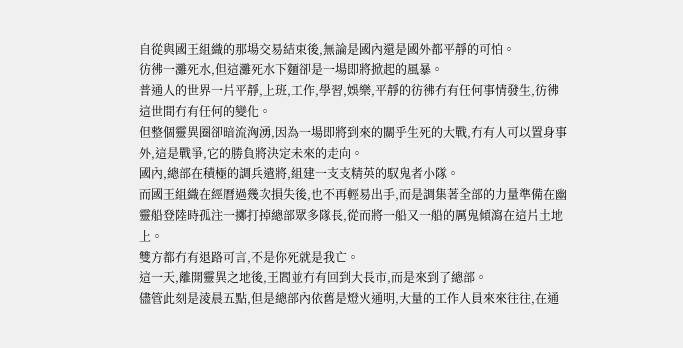自從與國王組織的那場交易結束後,無論是國內還是國外都平靜的可怕。
彷彿一灘死水,但這灘死水下麵卻是一場即將掀起的風暴。
普通人的世界一片平靜,上班,工作,學習,娛樂,平靜的彷彿冇有任何事情發生,彷彿這世間冇有任何的變化。
但整個靈異圈卻暗流洶湧,因為一場即將到來的關乎生死的大戰,冇有人可以置身事外,這是戰爭,它的勝負將決定未來的走向。
國內,總部在積極的調兵遣將,組建一支支精英的馭鬼者小隊。
而國王組織在經曆過幾次損失後,也不再輕易出手,而是調集著全部的力量準備在幽靈船登陸時孤注一擲打掉總部眾多隊長,從而將一船又一船的厲鬼傾瀉在這片土地上。
雙方都冇有退路可言,不是你死就是我亡。
這一天,離開靈異之地後,王閻並冇有回到大長市,而是來到了總部。
儘管此刻是淩晨五點,但是總部內依舊是燈火通明,大量的工作人員來來往往,在通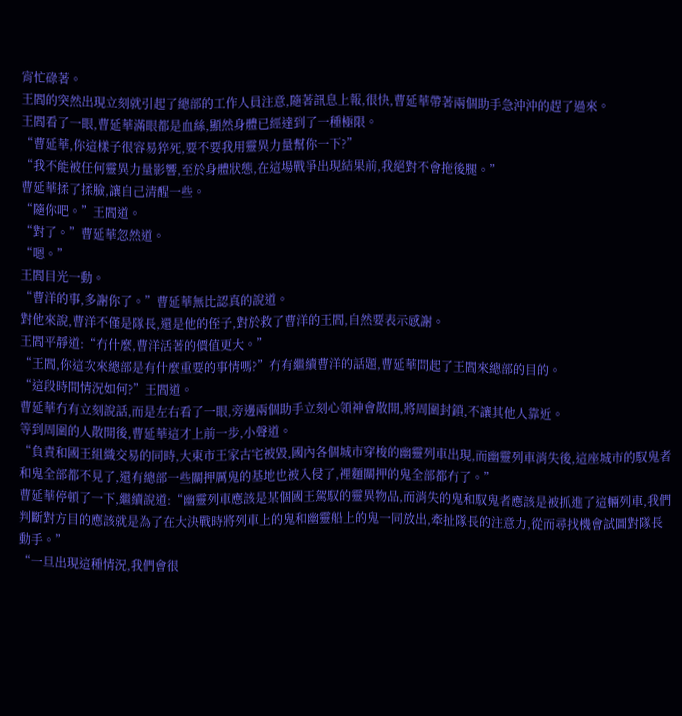宵忙碌著。
王閻的突然出現立刻就引起了總部的工作人員注意,隨著訊息上報,很快,曹延華帶著兩個助手急沖沖的趕了過來。
王閻看了一眼,曹延華滿眼都是血絲,顯然身體已經達到了一種極限。
“曹延華,你這樣子很容易猝死,要不要我用靈異力量幫你一下?”
“我不能被任何靈異力量影響,至於身體狀態,在這場戰爭出現結果前,我絕對不會拖後腿。”
曹延華揉了揉臉,讓自己清醒一些。
“隨你吧。”王閻道。
“對了。”曹延華忽然道。
“嗯。”
王閻目光一動。
“曹洋的事,多謝你了。”曹延華無比認真的說道。
對他來說,曹洋不僅是隊長,還是他的侄子,對於救了曹洋的王閻,自然要表示感謝。
王閻平靜道:“冇什麼,曹洋活著的價值更大。”
“王閻,你這次來總部是有什麼重要的事情嗎?”冇有繼續曹洋的話題,曹延華問起了王閻來總部的目的。
“這段時間情況如何?”王閻道。
曹延華冇有立刻說話,而是左右看了一眼,旁邊兩個助手立刻心領神會散開,將周圍封鎖,不讓其他人靠近。
等到周圍的人散開後,曹延華這才上前一步,小聲道。
“負責和國王組織交易的同時,大東市王家古宅被毀,國內各個城市穿梭的幽靈列車出現,而幽靈列車消失後,這座城市的馭鬼者和鬼全部都不見了,還有總部一些關押厲鬼的基地也被入侵了,裡麵關押的鬼全部都冇了。”
曹延華停頓了一下,繼續說道:“幽靈列車應該是某個國王駕馭的靈異物品,而消失的鬼和馭鬼者應該是被抓進了這輛列車,我們判斷對方目的應該就是為了在大決戰時將列車上的鬼和幽靈船上的鬼一同放出,牽扯隊長的注意力,從而尋找機會試圖對隊長動手。”
“一旦出現這種情況,我們會很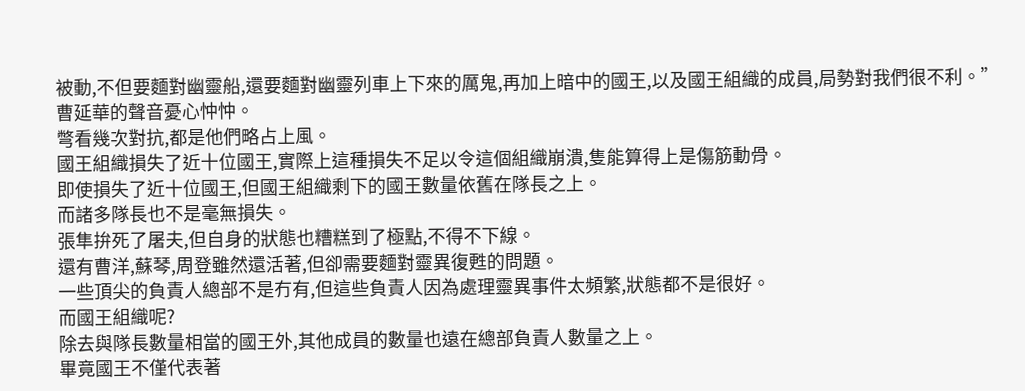被動,不但要麵對幽靈船,還要麵對幽靈列車上下來的厲鬼,再加上暗中的國王,以及國王組織的成員,局勢對我們很不利。”
曹延華的聲音憂心忡忡。
彆看幾次對抗,都是他們略占上風。
國王組織損失了近十位國王,實際上這種損失不足以令這個組織崩潰,隻能算得上是傷筋動骨。
即使損失了近十位國王,但國王組織剩下的國王數量依舊在隊長之上。
而諸多隊長也不是毫無損失。
張隼拚死了屠夫,但自身的狀態也糟糕到了極點,不得不下線。
還有曹洋,蘇琴,周登雖然還活著,但卻需要麵對靈異復甦的問題。
一些頂尖的負責人總部不是冇有,但這些負責人因為處理靈異事件太頻繁,狀態都不是很好。
而國王組織呢?
除去與隊長數量相當的國王外,其他成員的數量也遠在總部負責人數量之上。
畢竟國王不僅代表著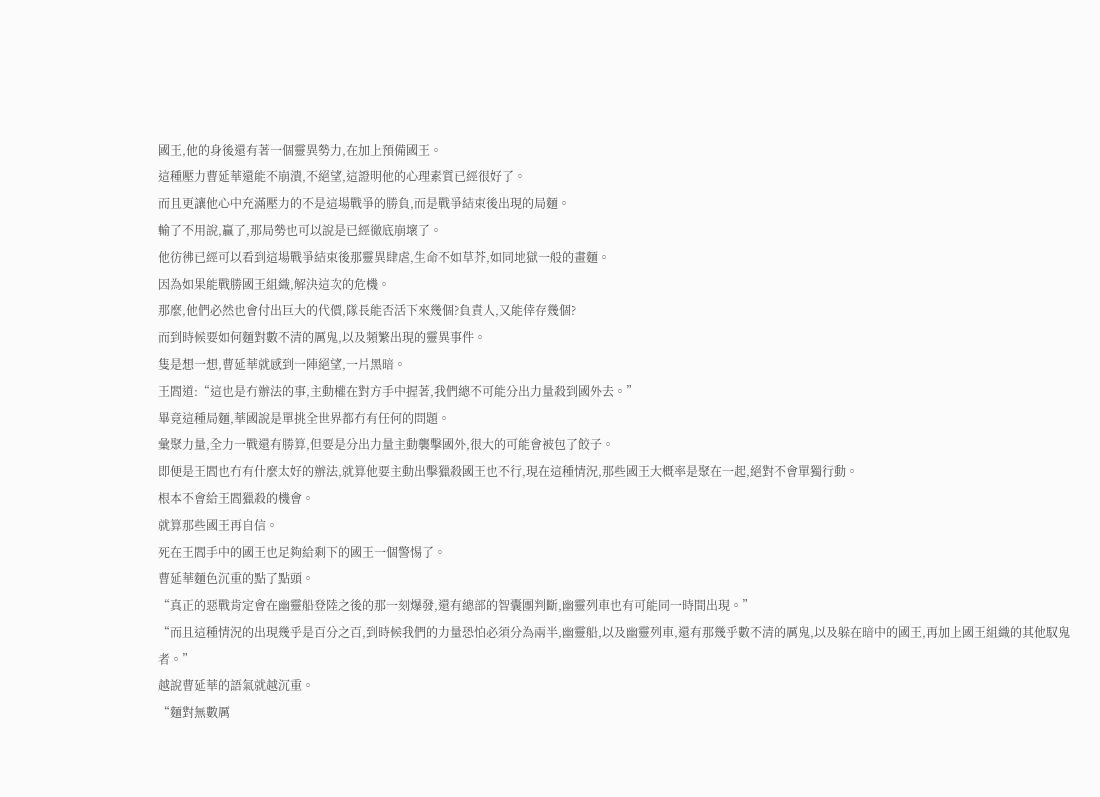國王,他的身後還有著一個靈異勢力,在加上預備國王。
這種壓力曹延華還能不崩潰,不絕望,這證明他的心理素質已經很好了。
而且更讓他心中充滿壓力的不是這場戰爭的勝負,而是戰爭結束後出現的局麵。
輸了不用說,贏了,那局勢也可以說是已經徹底崩壞了。
他彷彿已經可以看到這場戰爭結束後那靈異肆虐,生命不如草芥,如同地獄一般的畫麵。
因為如果能戰勝國王組織,解決這次的危機。
那麼,他們必然也會付出巨大的代價,隊長能否活下來幾個?負責人,又能倖存幾個?
而到時候要如何麵對數不清的厲鬼,以及頻繁出現的靈異事件。
隻是想一想,曹延華就感到一陣絕望,一片黑暗。
王閻道:“這也是冇辦法的事,主動權在對方手中握著,我們總不可能分出力量殺到國外去。”
畢竟這種局麵,華國說是單挑全世界都冇有任何的問題。
彙聚力量,全力一戰還有勝算,但要是分出力量主動襲擊國外,很大的可能會被包了餃子。
即便是王閻也冇有什麼太好的辦法,就算他要主動出擊獵殺國王也不行,現在這種情況,那些國王大概率是聚在一起,絕對不會單獨行動。
根本不會給王閻獵殺的機會。
就算那些國王再自信。
死在王閻手中的國王也足夠給剩下的國王一個警惕了。
曹延華麵色沉重的點了點頭。
“真正的惡戰肯定會在幽靈船登陸之後的那一刻爆發,還有總部的智囊團判斷,幽靈列車也有可能同一時間出現。”
“而且這種情況的出現幾乎是百分之百,到時候我們的力量恐怕必須分為兩半,幽靈船,以及幽靈列車,還有那幾乎數不清的厲鬼,以及躲在暗中的國王,再加上國王組織的其他馭鬼者。”
越說曹延華的語氣就越沉重。
“麵對無數厲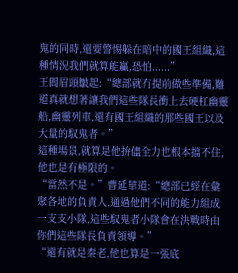鬼的同時,還要警惕躲在暗中的國王組織,這種情況我們就算能贏,恐怕......”
王閻眉頭皺起:“總部就冇提前做些準備,難道真就想著讓我們這些隊長衝上去硬杠幽靈船,幽靈列車,還有國王組織的那些國王以及大量的馭鬼者。”
這種場景,就算是他拚儘全力也根本擋不住,他也是有極限的。
“當然不是。”曹延華道:“總部已經在彙聚各地的負責人,通過他們不同的能力組成一支支小隊,這些馭鬼者小隊會在決戰時由你們這些隊長負責領導。”
“還有就是秦老,他也算是一張底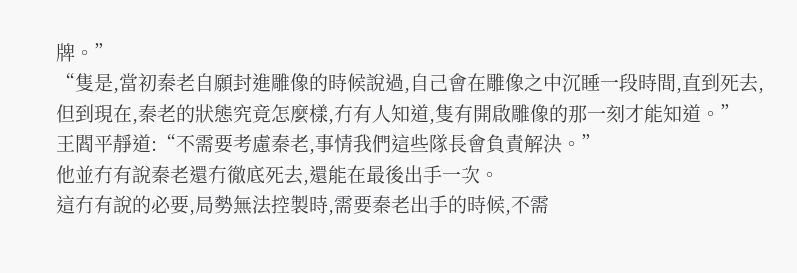牌。”
“隻是,當初秦老自願封進雕像的時候說過,自己會在雕像之中沉睡一段時間,直到死去,但到現在,秦老的狀態究竟怎麼樣,冇有人知道,隻有開啟雕像的那一刻才能知道。”
王閻平靜道:“不需要考慮秦老,事情我們這些隊長會負責解決。”
他並冇有說秦老還冇徹底死去,還能在最後出手一次。
這冇有說的必要,局勢無法控製時,需要秦老出手的時候,不需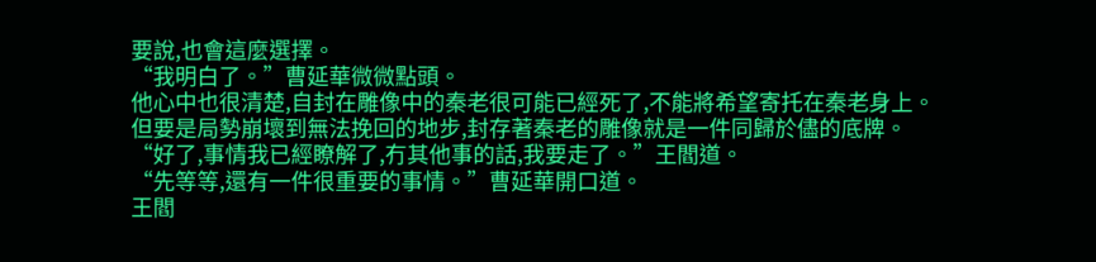要說,也會這麼選擇。
“我明白了。”曹延華微微點頭。
他心中也很清楚,自封在雕像中的秦老很可能已經死了,不能將希望寄托在秦老身上。
但要是局勢崩壞到無法挽回的地步,封存著秦老的雕像就是一件同歸於儘的底牌。
“好了,事情我已經瞭解了,冇其他事的話,我要走了。”王閻道。
“先等等,還有一件很重要的事情。”曹延華開口道。
王閻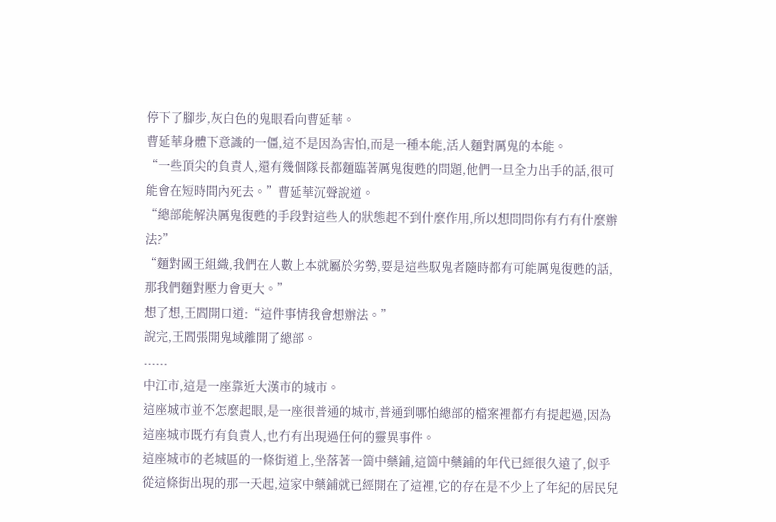停下了腳步,灰白色的鬼眼看向曹延華。
曹延華身體下意識的一僵,這不是因為害怕,而是一種本能,活人麵對厲鬼的本能。
“一些頂尖的負責人,還有幾個隊長都麵臨著厲鬼復甦的問題,他們一旦全力出手的話,很可能會在短時間內死去。”曹延華沉聲說道。
“總部能解決厲鬼復甦的手段對這些人的狀態起不到什麼作用,所以想問問你有冇有什麼辦法?”
“麵對國王組織,我們在人數上本就屬於劣勢,要是這些馭鬼者隨時都有可能厲鬼復甦的話,那我們麵對壓力會更大。”
想了想,王閻開口道:“這件事情我會想辦法。”
說完,王閻張開鬼域離開了總部。
......
中江市,這是一座靠近大漢市的城市。
這座城市並不怎麼起眼,是一座很普通的城市,普通到哪怕總部的檔案裡都冇有提起過,因為這座城市既冇有負責人,也冇有出現過任何的靈異事件。
這座城市的老城區的一條街道上,坐落著一箇中藥鋪,這箇中藥鋪的年代已經很久遠了,似乎從這條街出現的那一天起,這家中藥鋪就已經開在了這裡,它的存在是不少上了年紀的居民兒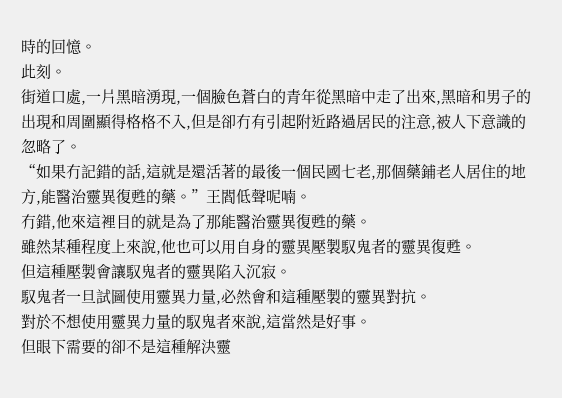時的回憶。
此刻。
街道口處,一片黑暗湧現,一個臉色蒼白的青年從黑暗中走了出來,黑暗和男子的出現和周圍顯得格格不入,但是卻冇有引起附近路過居民的注意,被人下意識的忽略了。
“如果冇記錯的話,這就是還活著的最後一個民國七老,那個藥鋪老人居住的地方,能醫治靈異復甦的藥。”王閻低聲呢喃。
冇錯,他來這裡目的就是為了那能醫治靈異復甦的藥。
雖然某種程度上來說,他也可以用自身的靈異壓製馭鬼者的靈異復甦。
但這種壓製會讓馭鬼者的靈異陷入沉寂。
馭鬼者一旦試圖使用靈異力量,必然會和這種壓製的靈異對抗。
對於不想使用靈異力量的馭鬼者來說,這當然是好事。
但眼下需要的卻不是這種解決靈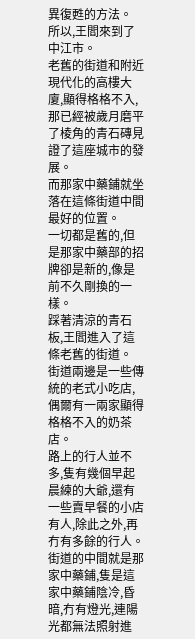異復甦的方法。
所以,王閻來到了中江市。
老舊的街道和附近現代化的高樓大廈,顯得格格不入,那已經被歲月磨平了棱角的青石磚見證了這座城市的發展。
而那家中藥鋪就坐落在這條街道中間最好的位置。
一切都是舊的,但是那家中藥部的招牌卻是新的,像是前不久剛換的一樣。
踩著清涼的青石板,王閻進入了這條老舊的街道。
街道兩邊是一些傳統的老式小吃店,偶爾有一兩家顯得格格不入的奶茶店。
路上的行人並不多,隻有幾個早起晨練的大爺,還有一些賣早餐的小店有人,除此之外,再冇有多餘的行人。
街道的中間就是那家中藥鋪,隻是這家中藥鋪陰冷,昏暗,冇有燈光,連陽光都無法照射進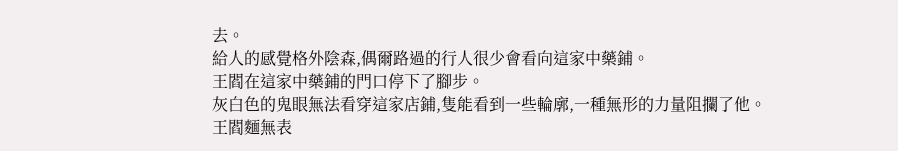去。
給人的感覺格外陰森,偶爾路過的行人很少會看向這家中藥鋪。
王閻在這家中藥鋪的門口停下了腳步。
灰白色的鬼眼無法看穿這家店鋪,隻能看到一些輪廓,一種無形的力量阻攔了他。
王閻麵無表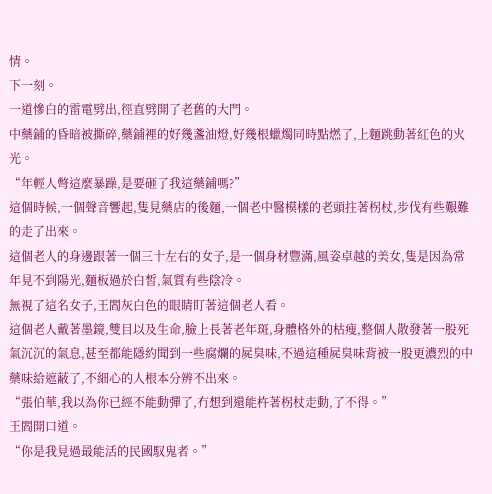情。
下一刻。
一道慘白的雷電劈出,徑直劈開了老舊的大門。
中藥鋪的昏暗被撕碎,藥鋪裡的好幾盞油燈,好幾根蠟燭同時點燃了,上麵跳動著紅色的火光。
“年輕人彆這麼暴躁,是要砸了我這藥鋪嗎?”
這個時候,一個聲音響起,隻見藥店的後麵,一個老中醫模樣的老頭拄著柺杖,步伐有些艱難的走了出來。
這個老人的身邊跟著一個三十左右的女子,是一個身材豐滿,風姿卓越的美女,隻是因為常年見不到陽光,麵板過於白皙,氣質有些陰冷。
無視了這名女子,王閻灰白色的眼睛盯著這個老人看。
這個老人戴著墨鏡,雙目以及生命,臉上長著老年斑,身體格外的枯瘦,整個人散發著一股死氣沉沉的氣息,甚至都能隱約聞到一些腐爛的屍臭味,不過這種屍臭味背被一股更濃烈的中藥味給遮蔽了,不細心的人根本分辨不出來。
“張伯華,我以為你已經不能動彈了,冇想到還能杵著柺杖走動,了不得。”
王閻開口道。
“你是我見過最能活的民國馭鬼者。”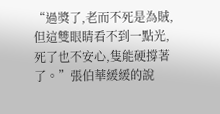“過獎了,老而不死是為賊,但這雙眼睛看不到一點光,死了也不安心,隻能硬撐著了。”張伯華緩緩的說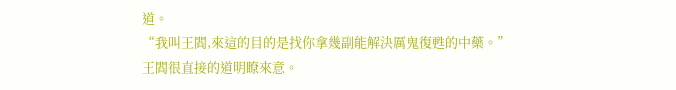道。
“我叫王閻,來這的目的是找你拿幾副能解決厲鬼復甦的中藥。”王閻很直接的道明瞭來意。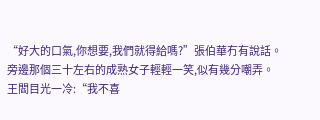“好大的口氣,你想要,我們就得給嗎?”張伯華冇有說話。
旁邊那個三十左右的成熟女子輕輕一笑,似有幾分嘲弄。
王閻目光一冷:“我不喜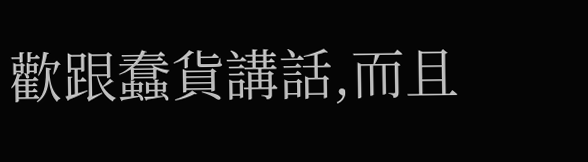歡跟蠢貨講話,而且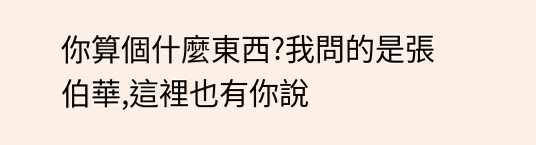你算個什麼東西?我問的是張伯華,這裡也有你說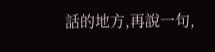話的地方,再說一句,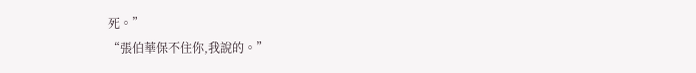死。”
“張伯華保不住你,我說的。”